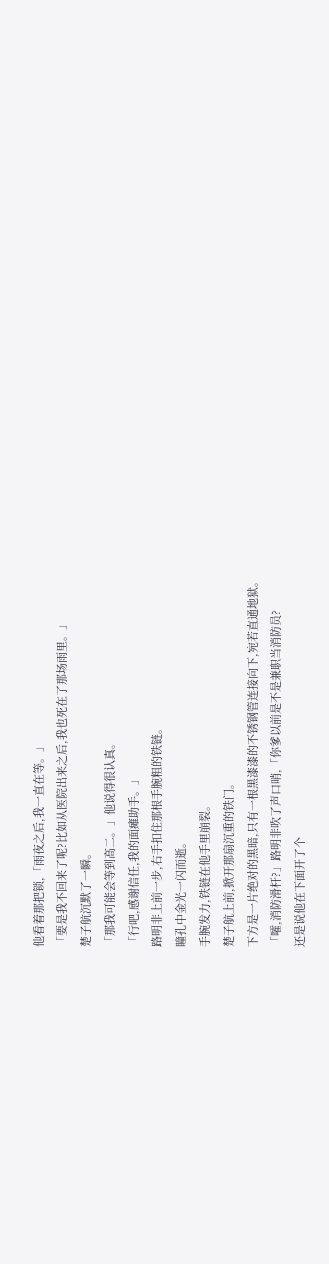他看着那把锁,「雨夜之后,我一直在等。」
「要是我不回来了呢?比如从医院出来之后,我也死在了那场雨里。」
楚子航沉默了一瞬。
「那我可能会等到高二。」他说得很认真。
「行吧,感谢信任,我的面瘫助手。」
路明非上前一步,右手扣住那根手腕粗的铁链。
瞳孔中金光一闪而逝。
手腕发力,铁链在他手里崩裂。
楚子航上前,掀开那扇沉重的铁门。
下方是一片绝对的黑暗,只有一根黑漆漆的不锈钢管连接向下,宛若直通地狱。
「嚯,消防滑杆?」路明非吹了声口哨,「你爹以前是不是兼职当消防员?
还是说他在下面开了个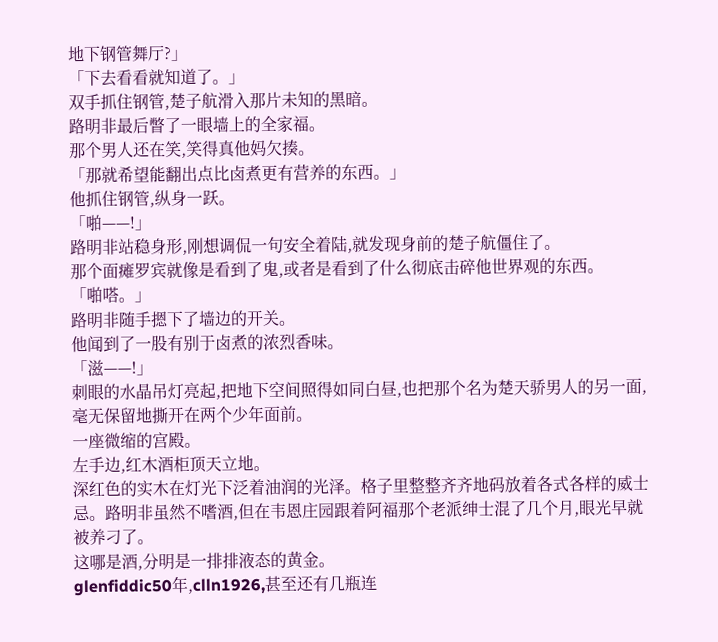地下钢管舞厅?」
「下去看看就知道了。」
双手抓住钢管,楚子航滑入那片未知的黑暗。
路明非最后瞥了一眼墙上的全家福。
那个男人还在笑,笑得真他妈欠揍。
「那就希望能翻出点比卤煮更有营养的东西。」
他抓住钢管,纵身一跃。
「啪——!」
路明非站稳身形,刚想调侃一句安全着陆,就发现身前的楚子航僵住了。
那个面瘫罗宾就像是看到了鬼,或者是看到了什么彻底击碎他世界观的东西。
「啪嗒。」
路明非随手摁下了墙边的开关。
他闻到了一股有别于卤煮的浓烈香味。
「滋——!」
刺眼的水晶吊灯亮起,把地下空间照得如同白昼,也把那个名为楚天骄男人的另一面,毫无保留地撕开在两个少年面前。
一座微缩的宫殿。
左手边,红木酒柜顶天立地。
深红色的实木在灯光下泛着油润的光泽。格子里整整齐齐地码放着各式各样的威士忌。路明非虽然不嗜酒,但在韦恩庄园跟着阿福那个老派绅士混了几个月,眼光早就被养刁了。
这哪是酒,分明是一排排液态的黄金。
glenfiddic50年,clln1926,甚至还有几瓶连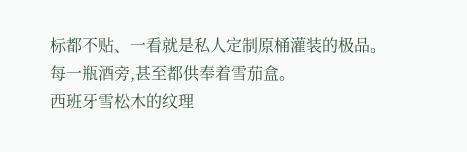标都不贴、一看就是私人定制原桶灌装的极品。
每一瓶酒旁,甚至都供奉着雪茄盒。
西班牙雪松木的纹理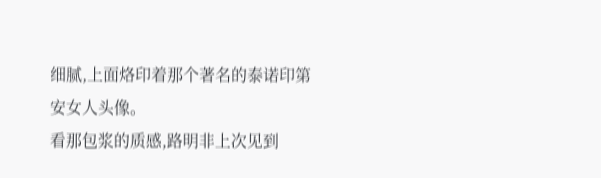细腻,上面烙印着那个著名的泰诺印第安女人头像。
看那包浆的质感,路明非上次见到